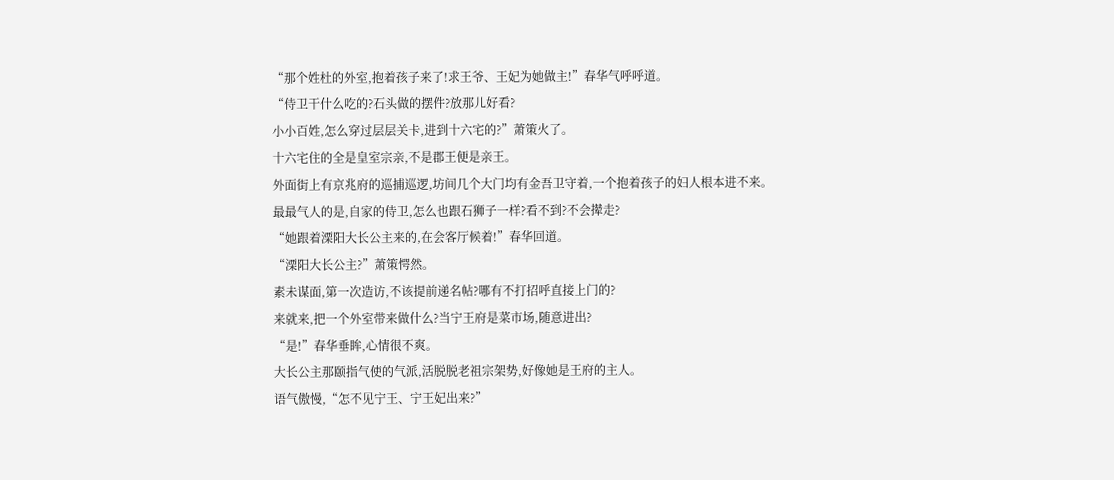“那个姓杜的外室,抱着孩子来了!求王爷、王妃为她做主!”春华气呼呼道。
“侍卫干什么吃的?石头做的摆件?放那儿好看?
小小百姓,怎么穿过层层关卡,进到十六宅的?”萧策火了。
十六宅住的全是皇室宗亲,不是郡王便是亲王。
外面街上有京兆府的巡捕巡逻,坊间几个大门均有金吾卫守着,一个抱着孩子的妇人根本进不来。
最最气人的是,自家的侍卫,怎么也跟石狮子一样?看不到?不会撵走?
“她跟着溧阳大长公主来的,在会客厅候着!”春华回道。
“溧阳大长公主?”萧策愕然。
素未谋面,第一次造访,不该提前递名帖?哪有不打招呼直接上门的?
来就来,把一个外室带来做什么?当宁王府是菜市场,随意进出?
“是!”春华垂眸,心情很不爽。
大长公主那颐指气使的气派,活脱脱老祖宗架势,好像她是王府的主人。
语气傲慢,“怎不见宁王、宁王妃出来?”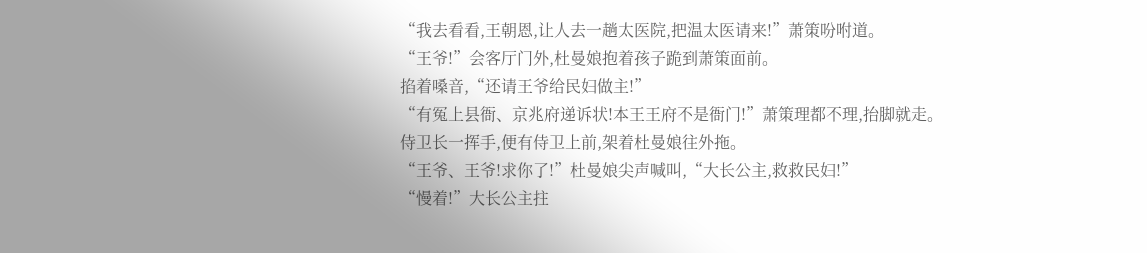“我去看看,王朝恩,让人去一趟太医院,把温太医请来!”萧策吩咐道。
“王爷!”会客厅门外,杜曼娘抱着孩子跪到萧策面前。
掐着嗓音,“还请王爷给民妇做主!”
“有冤上县衙、京兆府递诉状!本王王府不是衙门!”萧策理都不理,抬脚就走。
侍卫长一挥手,便有侍卫上前,架着杜曼娘往外拖。
“王爷、王爷!求你了!”杜曼娘尖声喊叫,“大长公主,救救民妇!”
“慢着!”大长公主拄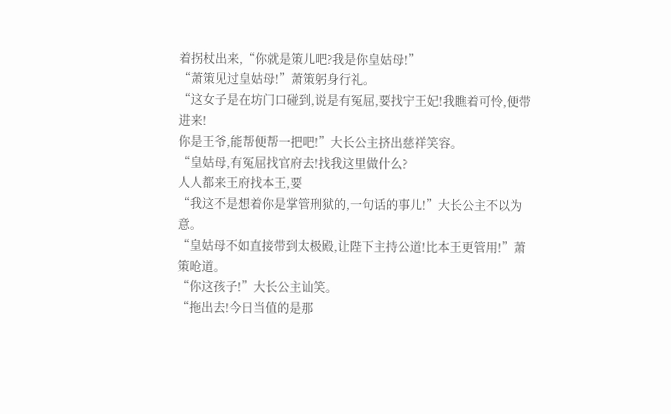着拐杖出来,“你就是策儿吧?我是你皇姑母!”
“萧策见过皇姑母!”萧策躬身行礼。
“这女子是在坊门口碰到,说是有冤屈,要找宁王妃!我瞧着可怜,便带进来!
你是王爷,能帮便帮一把吧!”大长公主挤出慈祥笑容。
“皇姑母,有冤屈找官府去!找我这里做什么?
人人都来王府找本王,要
“我这不是想着你是掌管刑狱的,一句话的事儿!”大长公主不以为意。
“皇姑母不如直接带到太极殿,让陛下主持公道!比本王更管用!”萧策呛道。
“你这孩子!”大长公主讪笑。
“拖出去!今日当值的是那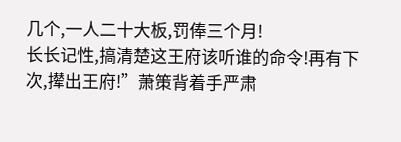几个,一人二十大板,罚俸三个月!
长长记性,搞清楚这王府该听谁的命令!再有下次,撵出王府!”萧策背着手严肃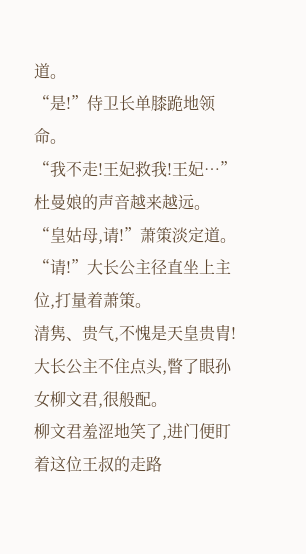道。
“是!”侍卫长单膝跪地领命。
“我不走!王妃救我!王妃…”杜曼娘的声音越来越远。
“皇姑母,请!”萧策淡定道。
“请!”大长公主径直坐上主位,打量着萧策。
清隽、贵气,不愧是天皇贵胄!大长公主不住点头,瞥了眼孙女柳文君,很般配。
柳文君羞涩地笑了,进门便盯着这位王叔的走路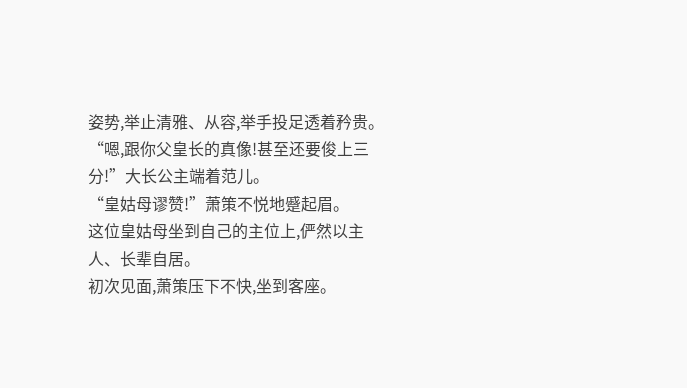姿势,举止清雅、从容,举手投足透着矜贵。
“嗯,跟你父皇长的真像!甚至还要俊上三分!”大长公主端着范儿。
“皇姑母谬赞!”萧策不悦地蹙起眉。
这位皇姑母坐到自己的主位上,俨然以主人、长辈自居。
初次见面,萧策压下不快,坐到客座。